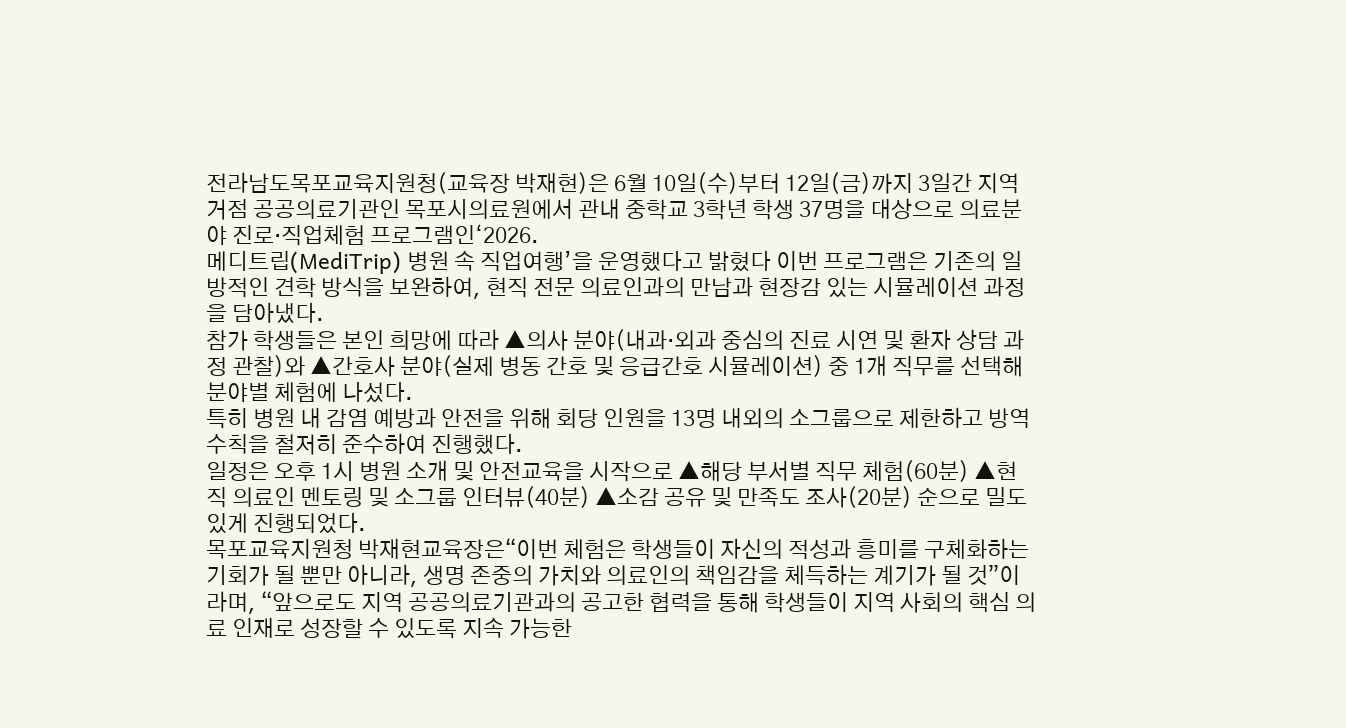전라남도목포교육지원청(교육장 박재현)은 6월 10일(수)부터 12일(금)까지 3일간 지역 거점 공공의료기관인 목포시의료원에서 관내 중학교 3학년 학생 37명을 대상으로 의료분야 진로·직업체험 프로그램인‘2026.
메디트립(MediTrip) 병원 속 직업여행’을 운영했다고 밝혔다 이번 프로그램은 기존의 일방적인 견학 방식을 보완하여, 현직 전문 의료인과의 만남과 현장감 있는 시뮬레이션 과정을 담아냈다.
참가 학생들은 본인 희망에 따라 ▲의사 분야(내과·외과 중심의 진료 시연 및 환자 상담 과정 관찰)와 ▲간호사 분야(실제 병동 간호 및 응급간호 시뮬레이션) 중 1개 직무를 선택해 분야별 체험에 나섰다.
특히 병원 내 감염 예방과 안전을 위해 회당 인원을 13명 내외의 소그룹으로 제한하고 방역 수칙을 철저히 준수하여 진행했다.
일정은 오후 1시 병원 소개 및 안전교육을 시작으로 ▲해당 부서별 직무 체험(60분) ▲현직 의료인 멘토링 및 소그룹 인터뷰(40분) ▲소감 공유 및 만족도 조사(20분) 순으로 밀도 있게 진행되었다.
목포교육지원청 박재현교육장은“이번 체험은 학생들이 자신의 적성과 흥미를 구체화하는 기회가 될 뿐만 아니라, 생명 존중의 가치와 의료인의 책임감을 체득하는 계기가 될 것”이라며, “앞으로도 지역 공공의료기관과의 공고한 협력을 통해 학생들이 지역 사회의 핵심 의료 인재로 성장할 수 있도록 지속 가능한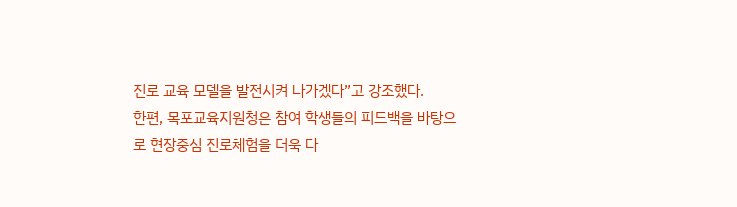진로 교육 모델을 발전시켜 나가겠다”고 강조했다.
한편, 목포교육지원청은 참여 학생들의 피드백을 바탕으로 현장중심 진로체험을 더욱 다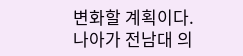변화할 계획이다.
나아가 전남대 의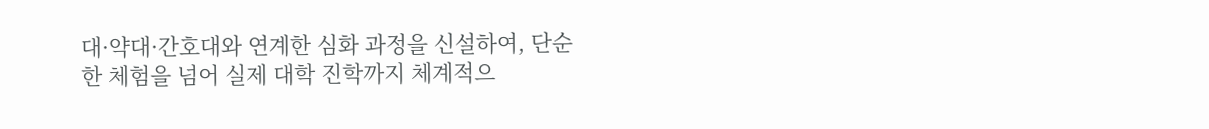대·약대·간호대와 연계한 심화 과정을 신설하여, 단순한 체험을 넘어 실제 대학 진학까지 체계적으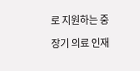로 지원하는 중장기 의료 인재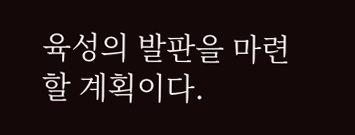육성의 발판을 마련할 계획이다.